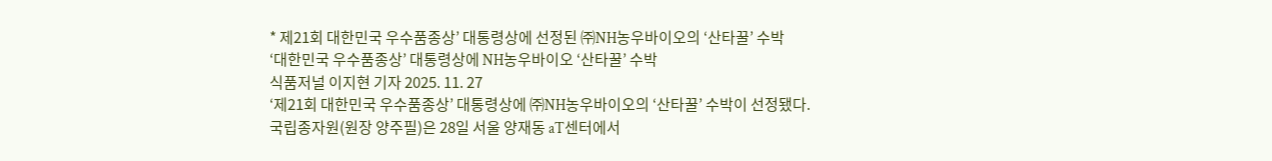* 제21회 대한민국 우수품종상’ 대통령상에 선정된 ㈜NH농우바이오의 ‘산타꿀’ 수박
‘대한민국 우수품종상’ 대통령상에 NH농우바이오 ‘산타꿀’ 수박
식품저널 이지현 기자 2025. 11. 27
‘제21회 대한민국 우수품종상’ 대통령상에 ㈜NH농우바이오의 ‘산타꿀’ 수박이 선정됐다.
국립종자원(원장 양주필)은 28일 서울 양재동 aT센터에서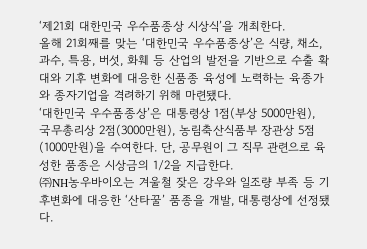‘제21회 대한민국 우수품종상 시상식’을 개최한다.
올해 21회째를 맞는 ‘대한민국 우수품종상’은 식량, 채소, 과수, 특용, 버섯, 화훼 등 산업의 발전을 기반으로 수출 확대와 기후 변화에 대응한 신품종 육성에 노력하는 육종가와 종자기업을 격려하기 위해 마련됐다.
‘대한민국 우수품종상’은 대통령상 1점(부상 5000만원), 국무총리상 2점(3000만원), 농림축산식품부 장관상 5점(1000만원)을 수여한다. 단, 공무원이 그 직무 관련으로 육성한 품종은 시상금의 1/2을 지급한다.
㈜NH농우바이오는 겨울철 잦은 강우와 일조량 부족 등 기후변화에 대응한 ‘산타꿀’ 품종을 개발, 대통령상에 선정됐다.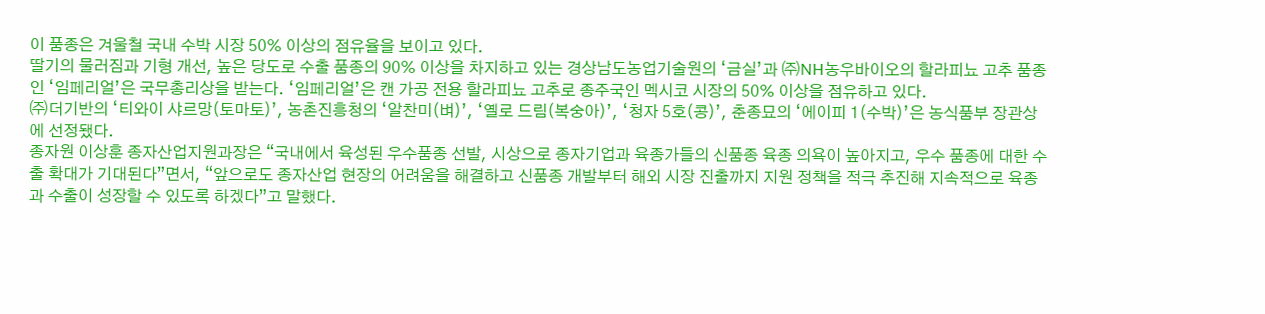이 품종은 겨울철 국내 수박 시장 50% 이상의 점유율을 보이고 있다.
딸기의 물러짐과 기형 개선, 높은 당도로 수출 품종의 90% 이상을 차지하고 있는 경상남도농업기술원의 ‘금실’과 ㈜NH농우바이오의 할라피뇨 고추 품종인 ‘임페리얼’은 국무총리상을 받는다. ‘임페리얼’은 캔 가공 전용 할라피뇨 고추로 종주국인 멕시코 시장의 50% 이상을 점유하고 있다.
㈜더기반의 ‘티와이 샤르망(토마토)’, 농촌진흥청의 ‘알찬미(벼)’, ‘옐로 드림(복숭아)’, ‘청자 5호(콩)’, 춘종묘의 ‘에이피 1(수박)’은 농식품부 장관상에 선정됐다.
종자원 이상훈 종자산업지원과장은 “국내에서 육성된 우수품종 선발, 시상으로 종자기업과 육종가들의 신품종 육종 의욕이 높아지고, 우수 품종에 대한 수출 확대가 기대된다”면서, “앞으로도 종자산업 현장의 어려움을 해결하고 신품종 개발부터 해외 시장 진출까지 지원 정책을 적극 추진해 지속적으로 육종과 수출이 성장할 수 있도록 하겠다”고 말했다.